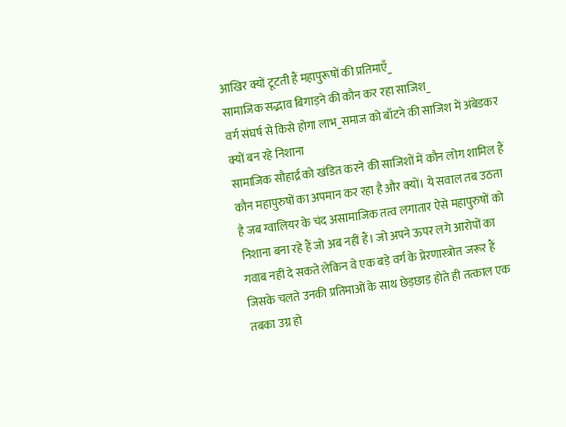आखिर क्यों टूटती हैं महापुरूषों की प्रतिमाएँ_
सामाजिक सद्भाव बिगाड़ने की कौन कर रहा साजिश_
वर्ग संघर्ष से किसे होगा लाभ_समाज को बाँटने की साजिश में अंबेडकर क्यों बन रहे निशाना
सामाजिक सौहार्द्र को खंडित करने की साजिशों में कौन लोग शामिल हैं कौन महापुरुषों का अपमान कर रहा है और क्यों। ये सवाल तब उठता है जब ग्वालियर के चंद असामाजिक तत्व लगातार ऐसे महापुरुषों को निशाना बना रहे हैं जो अब नहीं हैं। जो अपने ऊपर लगे आरोपों का गवाब नहीं दे सकते लेकिन वे एक बड़े वर्ग के प्रेरणास्त्रोत जरूर हैं जिसके चलते उनकी प्रतिमाओं के साथ छेड़छाड़ होते ही तत्काल एक तबका उग्र हो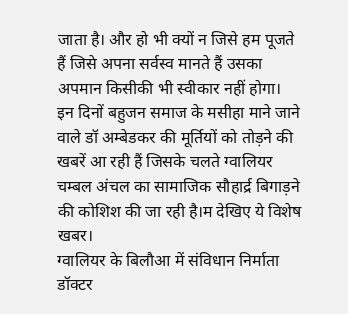जाता है। और हो भी क्यों न जिसे हम पूजते हैं जिसे अपना सर्वस्व मानते हैं उसका अपमान किसीकी भी स्वीकार नहीं होगा। इन दिनों बहुजन समाज के मसीहा माने जाने वाले डॉ अम्बेडकर की मूर्तियों को तोड़ने की खबरें आ रही हैं जिसके चलते ग्वालियर चम्बल अंचल का सामाजिक सौहार्द्र बिगाड़ने की कोशिश की जा रही है।म देखिए ये विशेष खबर।
ग्वालियर के बिलौआ में संविधान निर्माता डॉक्टर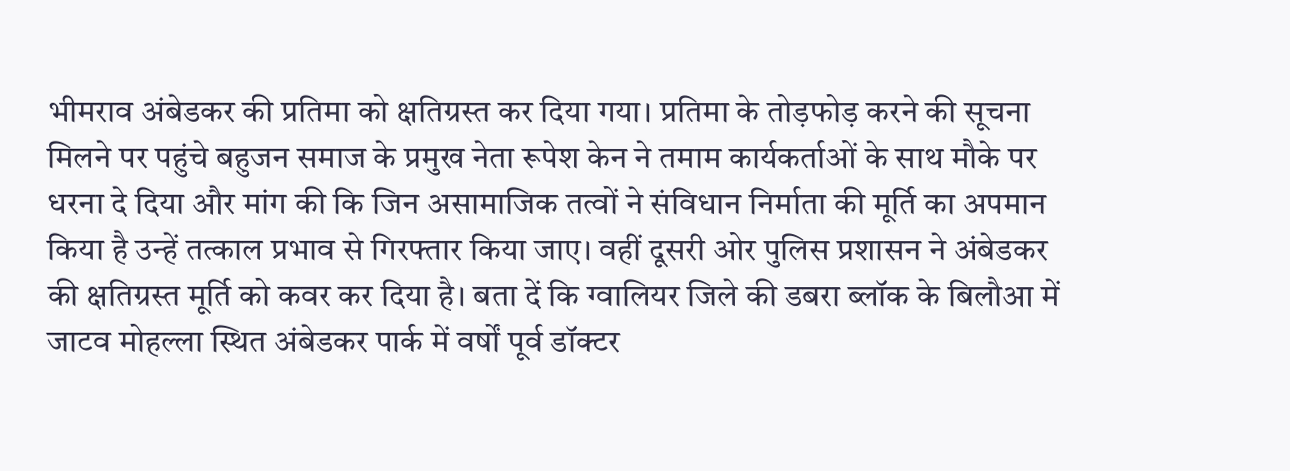भीमराव अंबेडकर की प्रतिमा को क्षतिग्रस्त कर दिया गया। प्रतिमा के तोड़फोड़ करने की सूचना मिलने पर पहुंचे बहुजन समाज के प्रमुख नेता रूपेश केन ने तमाम कार्यकर्ताओं के साथ मौके पर धरना दे दिया और मांग की कि जिन असामाजिक तत्वों ने संविधान निर्माता की मूर्ति का अपमान किया है उन्हें तत्काल प्रभाव से गिरफ्तार किया जाए। वहीं दूसरी ओर पुलिस प्रशासन ने अंबेडकर की क्षतिग्रस्त मूर्ति को कवर कर दिया है। बता दें कि ग्वालियर जिले की डबरा ब्लॉक के बिलौआ में जाटव मोहल्ला स्थित अंबेडकर पार्क में वर्षों पूर्व डॉक्टर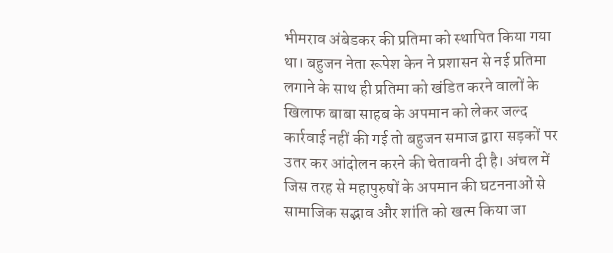भीमराव अंबेडकर की प्रतिमा को स्थापित किया गया था। बहुजन नेता रूपेश केन ने प्रशासन से नई प्रतिमा लगाने के साथ ही प्रतिमा को खंडित करने वालों के खिलाफ बाबा साहब के अपमान को लेकर जल्द कार्रवाई नहीं की गई तो बहुजन समाज द्वारा सड़कों पर उतर कर आंदोलन करने की चेतावनी दी है। अंचल में जिस तरह से महापुरुषों के अपमान की घटननाओं से सामाजिक सद्भाव और शांति को खत्म किया जा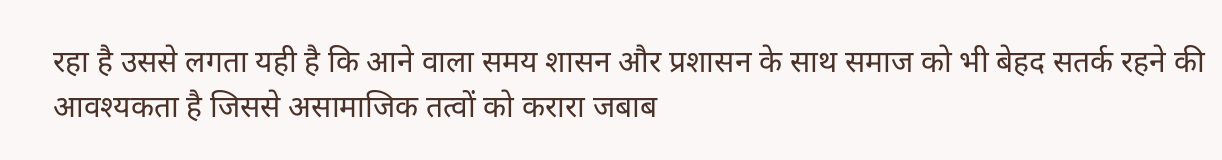रहा है उससे लगता यही है कि आने वाला समय शासन और प्रशासन के साथ समाज को भी बेहद सतर्क रहने की आवश्यकता है जिससे असामाजिक तत्वों को करारा जबाब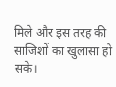मिले और इस तरह की साजिशों का खुलासा हो सके।